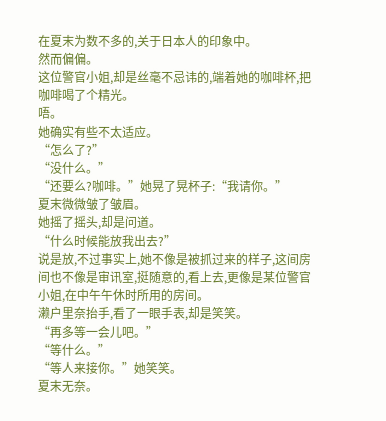在夏末为数不多的,关于日本人的印象中。
然而偏偏。
这位警官小姐,却是丝毫不忌讳的,端着她的咖啡杯,把咖啡喝了个精光。
唔。
她确实有些不太适应。
“怎么了?”
“没什么。”
“还要么?咖啡。”她晃了晃杯子:“我请你。”
夏末微微皱了皱眉。
她摇了摇头,却是问道。
“什么时候能放我出去?”
说是放,不过事实上,她不像是被抓过来的样子,这间房间也不像是审讯室,挺随意的,看上去,更像是某位警官小姐,在中午午休时所用的房间。
濑户里奈抬手,看了一眼手表,却是笑笑。
“再多等一会儿吧。”
“等什么。”
“等人来接你。”她笑笑。
夏末无奈。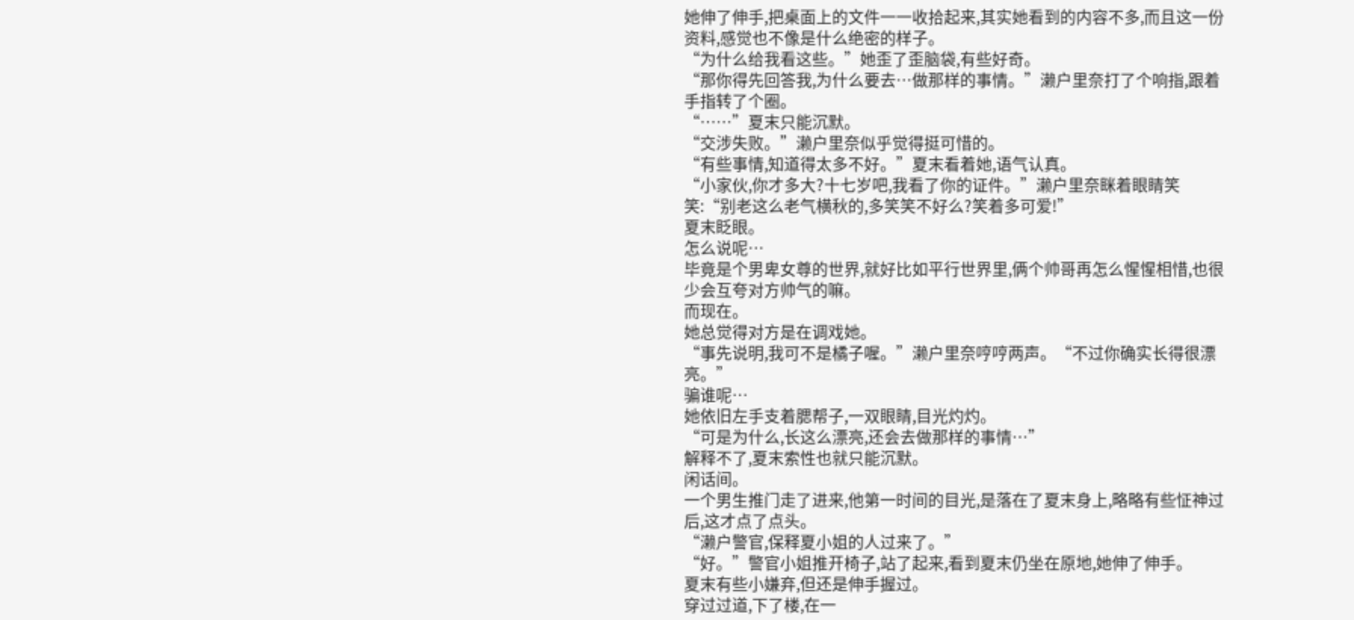她伸了伸手,把桌面上的文件一一收拾起来,其实她看到的内容不多,而且这一份资料,感觉也不像是什么绝密的样子。
“为什么给我看这些。”她歪了歪脑袋,有些好奇。
“那你得先回答我,为什么要去…做那样的事情。”濑户里奈打了个响指,跟着手指转了个圈。
“……”夏末只能沉默。
“交涉失败。”濑户里奈似乎觉得挺可惜的。
“有些事情,知道得太多不好。”夏末看着她,语气认真。
“小家伙,你才多大?十七岁吧,我看了你的证件。”濑户里奈眯着眼睛笑笑:“别老这么老气横秋的,多笑笑不好么?笑着多可爱!”
夏末眨眼。
怎么说呢…
毕竟是个男卑女尊的世界,就好比如平行世界里,俩个帅哥再怎么惺惺相惜,也很少会互夸对方帅气的嘛。
而现在。
她总觉得对方是在调戏她。
“事先说明,我可不是橘子喔。”濑户里奈哼哼两声。“不过你确实长得很漂亮。”
骗谁呢…
她依旧左手支着腮帮子,一双眼睛,目光灼灼。
“可是为什么,长这么漂亮,还会去做那样的事情…”
解释不了,夏末索性也就只能沉默。
闲话间。
一个男生推门走了进来,他第一时间的目光,是落在了夏末身上,略略有些怔神过后,这才点了点头。
“濑户警官,保释夏小姐的人过来了。”
“好。”警官小姐推开椅子,站了起来,看到夏末仍坐在原地,她伸了伸手。
夏末有些小嫌弃,但还是伸手握过。
穿过过道,下了楼,在一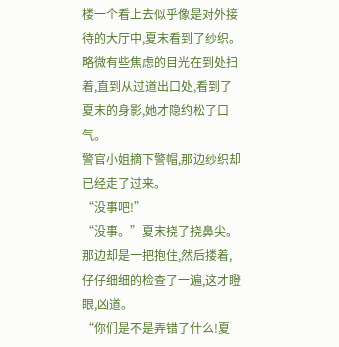楼一个看上去似乎像是对外接待的大厅中,夏末看到了纱织。
略微有些焦虑的目光在到处扫着,直到从过道出口处,看到了夏末的身影,她才隐约松了口气。
警官小姐摘下警帽,那边纱织却已经走了过来。
“没事吧!”
“没事。”夏末挠了挠鼻尖。
那边却是一把抱住,然后搂着,仔仔细细的检查了一遍,这才瞪眼,凶道。
“你们是不是弄错了什么!夏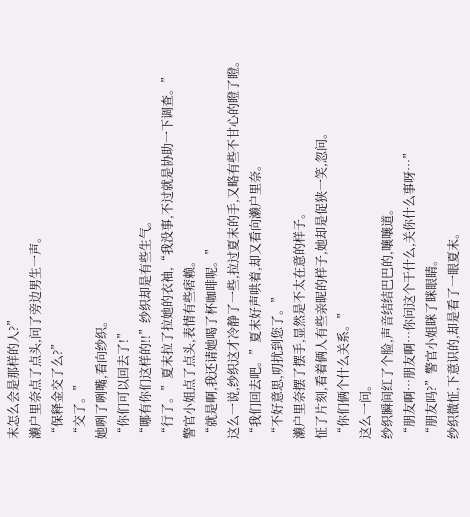末怎么会是那样的人?”
濑户里奈点了点头,问了旁边男生一声。
“保释金交了么?”
“交了。”
她咧了咧嘴,看向纱织。
“你们可以回去了!”
“哪有你们这样的!!”纱织却是有些生气。
“行了。”夏末拉了拉她的衣袖,“我没事,不过就是协助一下调查。”
警官小姐点了点头,表情有些痞赖。
“就是啊,我还请她喝了杯咖啡呢。”
这么一说,纱织这才冷静了一些,拉过夏末的手,又略有些不甘心的瞪了瞪。
“我们回去吧。”夏末好声哄着,却又看向濑户里奈。
“不好意思,叨扰到您了。”
濑户里奈摆了摆手,显然是不太在意的样子。
怔了片刻,看着俩人有些亲昵的样子,她却是促狭一笑,忽问。
“你们俩个什么关系。”
这么一问。
纱织瞬间红了个脸,声音结结巴巴的,嚷嚷道。
“朋友啊…朋友啊…你问这个干什么,关你什么事呀…”
“朋友吗?”警官小姐眯了眯眼睛。
纱织微怔,下意识的,却是看了一眼夏末。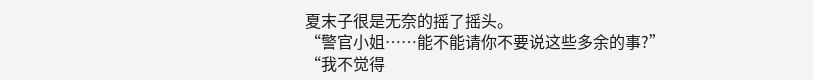夏末子很是无奈的摇了摇头。
“警官小姐……能不能请你不要说这些多余的事?”
“我不觉得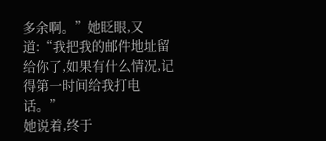多余啊。”她眨眼,又道:“我把我的邮件地址留给你了,如果有什么情况,记得第一时间给我打电话。”
她说着,终于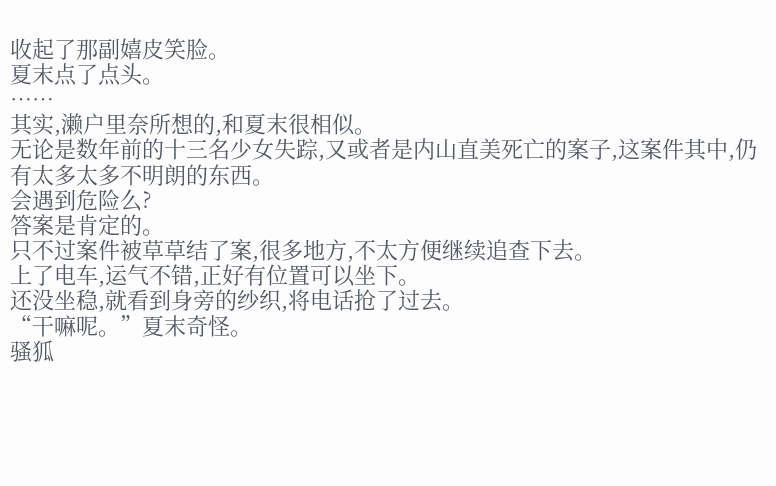收起了那副嬉皮笑脸。
夏末点了点头。
……
其实,濑户里奈所想的,和夏末很相似。
无论是数年前的十三名少女失踪,又或者是内山直美死亡的案子,这案件其中,仍有太多太多不明朗的东西。
会遇到危险么?
答案是肯定的。
只不过案件被草草结了案,很多地方,不太方便继续追查下去。
上了电车,运气不错,正好有位置可以坐下。
还没坐稳,就看到身旁的纱织,将电话抢了过去。
“干嘛呢。”夏末奇怪。
骚狐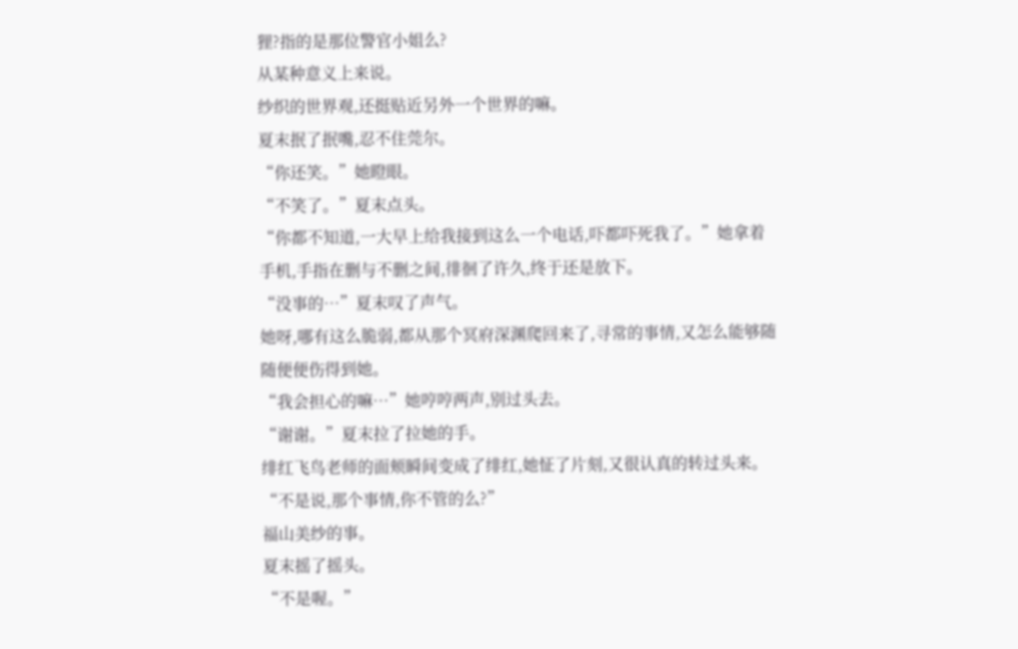狸?指的是那位警官小姐么?
从某种意义上来说。
纱织的世界观,还挺贴近另外一个世界的嘛。
夏末抿了抿嘴,忍不住莞尔。
“你还笑。”她瞪眼。
“不笑了。”夏末点头。
“你都不知道,一大早上给我接到这么一个电话,吓都吓死我了。”她拿着手机,手指在删与不删之间,徘徊了许久,终于还是放下。
“没事的…”夏末叹了声气。
她呀,哪有这么脆弱,都从那个冥府深渊爬回来了,寻常的事情,又怎么能够随随便便伤得到她。
“我会担心的嘛…”她哼哼两声,别过头去。
“谢谢。”夏末拉了拉她的手。
绯红飞鸟老师的面颊瞬间变成了绯红,她怔了片刻,又很认真的转过头来。
“不是说,那个事情,你不管的么?”
福山美纱的事。
夏末摇了摇头。
“不是喔。”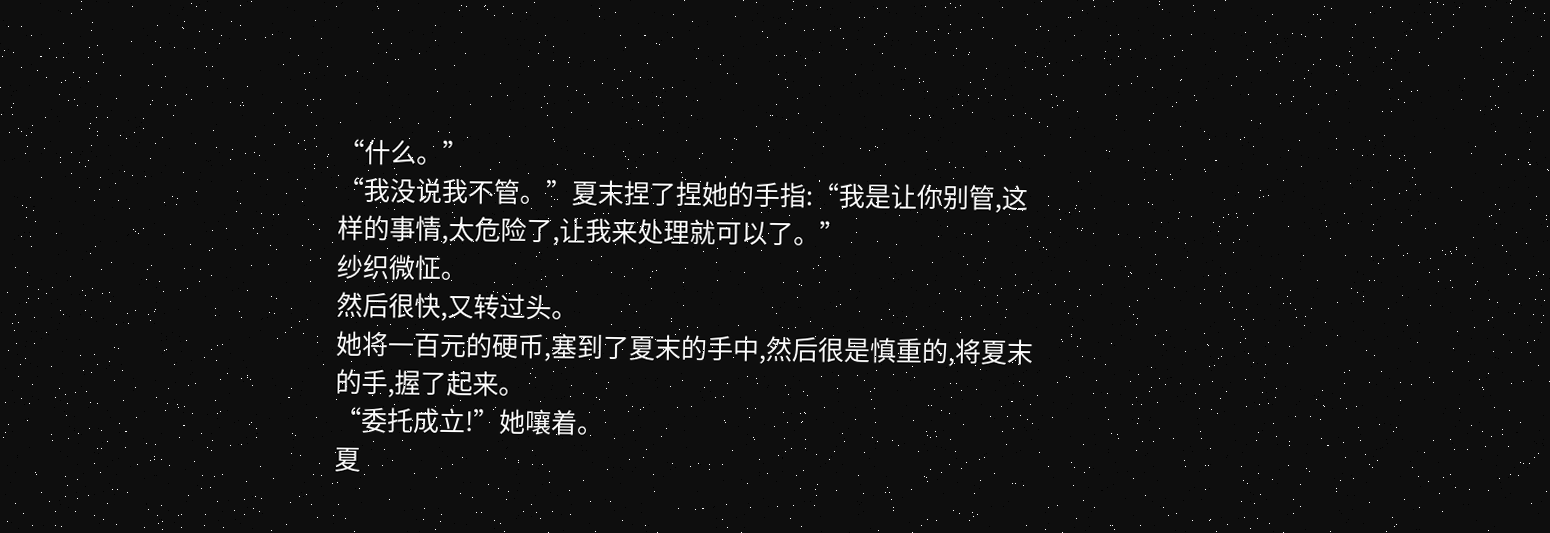“什么。”
“我没说我不管。”夏末捏了捏她的手指:“我是让你别管,这样的事情,太危险了,让我来处理就可以了。”
纱织微怔。
然后很快,又转过头。
她将一百元的硬币,塞到了夏末的手中,然后很是慎重的,将夏末的手,握了起来。
“委托成立!”她嚷着。
夏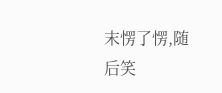末愣了愣,随后笑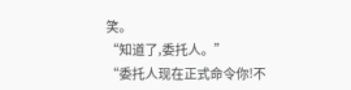笑。
“知道了,委托人。”
“委托人现在正式命令你!不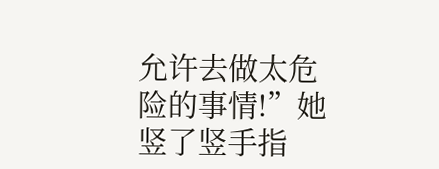允许去做太危险的事情!”她竖了竖手指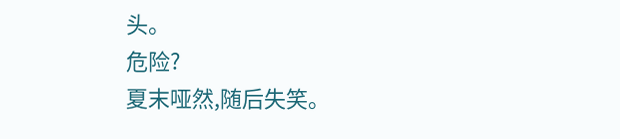头。
危险?
夏末哑然,随后失笑。